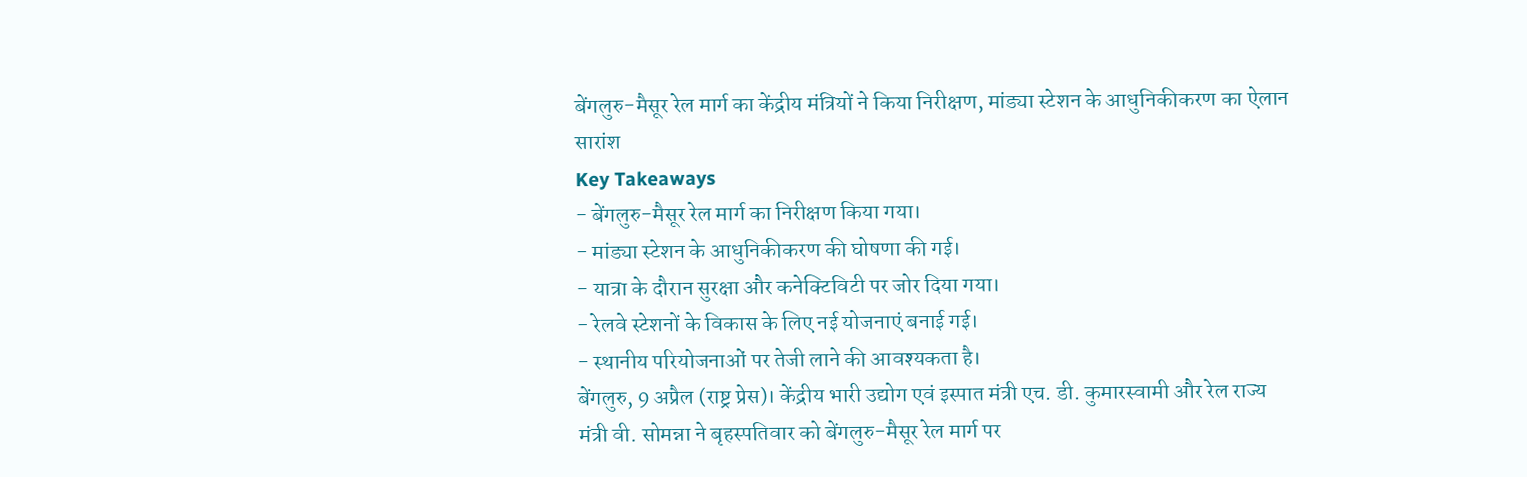बेंगलुरु-मैसूर रेल मार्ग का केंद्रीय मंत्रियों ने किया निरीक्षण, मांड्या स्टेशन के आधुनिकीकरण का ऐलान
सारांश
Key Takeaways
- बेंगलुरु-मैसूर रेल मार्ग का निरीक्षण किया गया।
- मांड्या स्टेशन के आधुनिकीकरण की घोषणा की गई।
- यात्रा के दौरान सुरक्षा और कनेक्टिविटी पर जोर दिया गया।
- रेलवे स्टेशनों के विकास के लिए नई योजनाएं बनाई गई।
- स्थानीय परियोजनाओं पर तेजी लाने की आवश्यकता है।
बेंगलुरु, 9 अप्रैल (राष्ट्र प्रेस)। केंद्रीय भारी उद्योग एवं इस्पात मंत्री एच. डी. कुमारस्वामी और रेल राज्य मंत्री वी. सोमन्ना ने बृहस्पतिवार को बेंगलुरु-मैसूर रेल मार्ग पर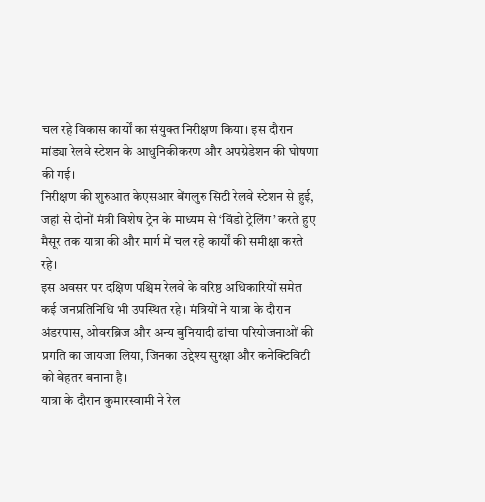चल रहे विकास कार्यों का संयुक्त निरीक्षण किया। इस दौरान मांड्या रेलवे स्टेशन के आधुनिकीकरण और अपग्रेडेशन की घोषणा की गई।
निरीक्षण की शुरुआत केएसआर बेंगलुरु सिटी रेलवे स्टेशन से हुई, जहां से दोनों मंत्री विशेष ट्रेन के माध्यम से ‘विंडो ट्रेलिंग’ करते हुए मैसूर तक यात्रा की और मार्ग में चल रहे कार्यों की समीक्षा करते रहे।
इस अवसर पर दक्षिण पश्चिम रेलवे के वरिष्ठ अधिकारियों समेत कई जनप्रतिनिधि भी उपस्थित रहे। मंत्रियों ने यात्रा के दौरान अंडरपास, ओवरब्रिज और अन्य बुनियादी ढांचा परियोजनाओं की प्रगति का जायजा लिया, जिनका उद्देश्य सुरक्षा और कनेक्टिविटी को बेहतर बनाना है।
यात्रा के दौरान कुमारस्वामी ने रेल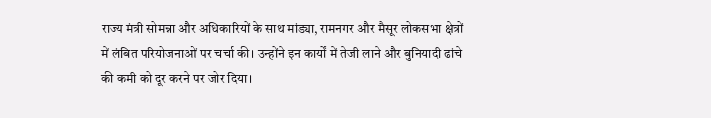राज्य मंत्री सोमन्ना और अधिकारियों के साथ मांड्या, रामनगर और मैसूर लोकसभा क्षेत्रों में लंबित परियोजनाओं पर चर्चा की। उन्होंने इन कार्यों में तेजी लाने और बुनियादी ढांचे की कमी को दूर करने पर जोर दिया।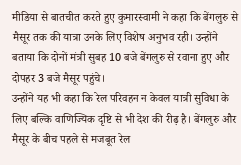मीडिया से बातचीत करते हुए कुमारस्वामी ने कहा कि बेंगलुरु से मैसूर तक की यात्रा उनके लिए विशेष अनुभव रही। उन्होंने बताया कि दोनों मंत्री सुबह 10 बजे बेंगलुरु से रवाना हुए और दोपहर 3 बजे मैसूर पहुंचे।
उन्होंने यह भी कहा कि रेल परिवहन न केवल यात्री सुविधा के लिए बल्कि वाणिज्यिक दृष्टि से भी देश की रीढ़ है। बेंगलुरु और मैसूर के बीच पहले से मजबूत रेल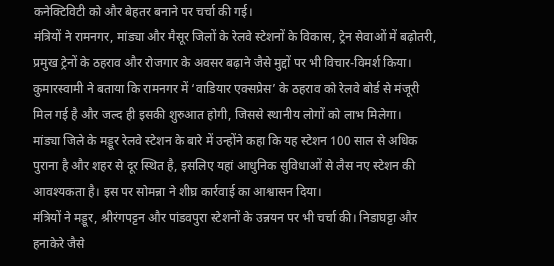कनेक्टिविटी को और बेहतर बनाने पर चर्चा की गई।
मंत्रियों ने रामनगर, मांड्या और मैसूर जिलों के रेलवे स्टेशनों के विकास, ट्रेन सेवाओं में बढ़ोतरी, प्रमुख ट्रेनों के ठहराव और रोजगार के अवसर बढ़ाने जैसे मुद्दों पर भी विचार-विमर्श किया।
कुमारस्वामी ने बताया कि रामनगर में ‘वाडियार एक्सप्रेस’ के ठहराव को रेलवे बोर्ड से मंजूरी मिल गई है और जल्द ही इसकी शुरुआत होगी, जिससे स्थानीय लोगों को लाभ मिलेगा।
मांड्या जिले के मड्डूर रेलवे स्टेशन के बारे में उन्होंने कहा कि यह स्टेशन 100 साल से अधिक पुराना है और शहर से दूर स्थित है, इसलिए यहां आधुनिक सुविधाओं से लैस नए स्टेशन की आवश्यकता है। इस पर सोमन्ना ने शीघ्र कार्रवाई का आश्वासन दिया।
मंत्रियों ने मड्डूर, श्रीरंगपट्टन और पांडवपुरा स्टेशनों के उन्नयन पर भी चर्चा की। निडाघट्टा और हनाकेरे जैसे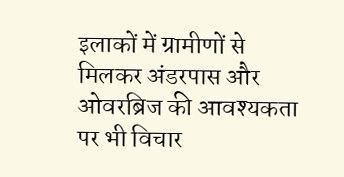इलाकों में ग्रामीणों से मिलकर अंडरपास और ओवरब्रिज की आवश्यकता पर भी विचार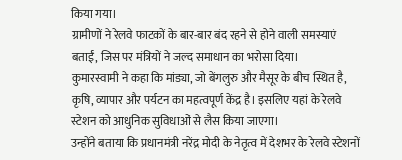किया गया।
ग्रामीणों ने रेलवे फाटकों के बार-बार बंद रहने से होने वाली समस्याएं बताईं, जिस पर मंत्रियों ने जल्द समाधान का भरोसा दिया।
कुमारस्वामी ने कहा कि मांड्या, जो बेंगलुरु और मैसूर के बीच स्थित है, कृषि, व्यापार और पर्यटन का महत्वपूर्ण केंद्र है। इसलिए यहां के रेलवे स्टेशन को आधुनिक सुविधाओं से लैस किया जाएगा।
उन्होंने बताया कि प्रधानमंत्री नरेंद्र मोदी के नेतृत्व में देशभर के रेलवे स्टेशनों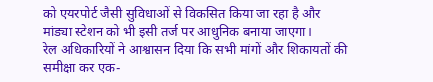को एयरपोर्ट जैसी सुविधाओं से विकसित किया जा रहा है और मांड्या स्टेशन को भी इसी तर्ज पर आधुनिक बनाया जाएगा।
रेल अधिकारियों ने आश्वासन दिया कि सभी मांगों और शिकायतों की समीक्षा कर एक-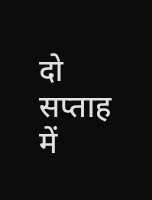दो सप्ताह में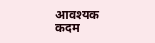आवश्यक कदम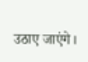उठाए जाएंगे।